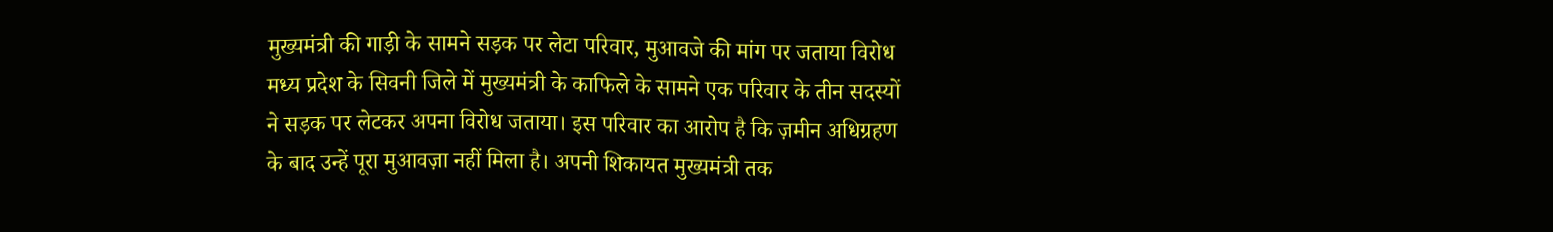मुख्यमंत्री की गाड़ी के सामने सड़क पर लेटा परिवार, मुआवजे की मांग पर जताया विरोध
मध्य प्रदेश के सिवनी जिले में मुख्यमंत्री के काफिले के सामने एक परिवार के तीन सदस्यों ने सड़क पर लेटकर अपना विरोध जताया। इस परिवार का आरोप है कि ज़मीन अधिग्रहण के बाद उन्हें पूरा मुआवज़ा नहीं मिला है। अपनी शिकायत मुख्यमंत्री तक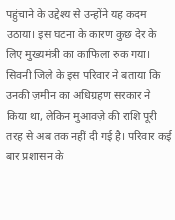पहुंचाने के उद्देश्य से उन्होंने यह कदम उठाया। इस घटना के कारण कुछ देर के लिए मुख्यमंत्री का काफिला रुक गया। सिवनी जिले के इस परिवार ने बताया कि उनकी ज़मीन का अधिग्रहण सरकार ने किया था, लेकिन मुआवज़े की राशि पूरी तरह से अब तक नहीं दी गई है। परिवार कई बार प्रशासन के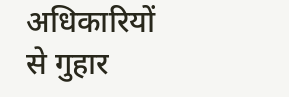अधिकारियों से गुहार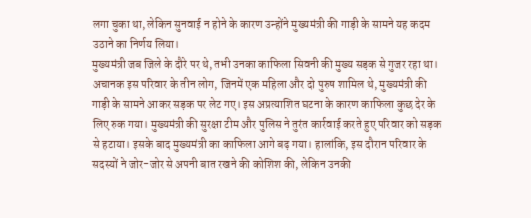लगा चुका था, लेकिन सुनवाई न होने के कारण उन्होंने मुख्यमंत्री की गाड़ी के सामने यह कदम उठाने का निर्णय लिया।
मुख्यमंत्री जब जिले के दौरे पर थे, तभी उनका काफिला सिवनी की मुख्य सड़क से गुजर रहा था। अचानक इस परिवार के तीन लोग, जिनमें एक महिला और दो पुरुष शामिल थे, मुख्यमंत्री की गाड़ी के सामने आकर सड़क पर लेट गए। इस अप्रत्याशित घटना के कारण काफिला कुछ देर के लिए रुक गया। मुख्यमंत्री की सुरक्षा टीम और पुलिस ने तुरंत कार्रवाई करते हुए परिवार को सड़क से हटाया। इसके बाद मुख्यमंत्री का काफिला आगे बढ़ गया। हालांकि, इस दौरान परिवार के सदस्यों ने जोर-जोर से अपनी बात रखने की कोशिश की, लेकिन उनकी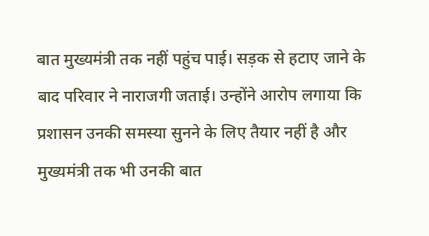बात मुख्यमंत्री तक नहीं पहुंच पाई। सड़क से हटाए जाने के बाद परिवार ने नाराजगी जताई। उन्होंने आरोप लगाया कि प्रशासन उनकी समस्या सुनने के लिए तैयार नहीं है और मुख्यमंत्री तक भी उनकी बात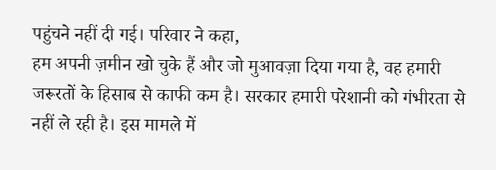पहुंचने नहीं दी गई। परिवार ने कहा,
हम अपनी ज़मीन खो चुके हैं और जो मुआवज़ा दिया गया है, वह हमारी जरूरतों के हिसाब से काफी कम है। सरकार हमारी परेशानी को गंभीरता से नहीं ले रही है। इस मामले में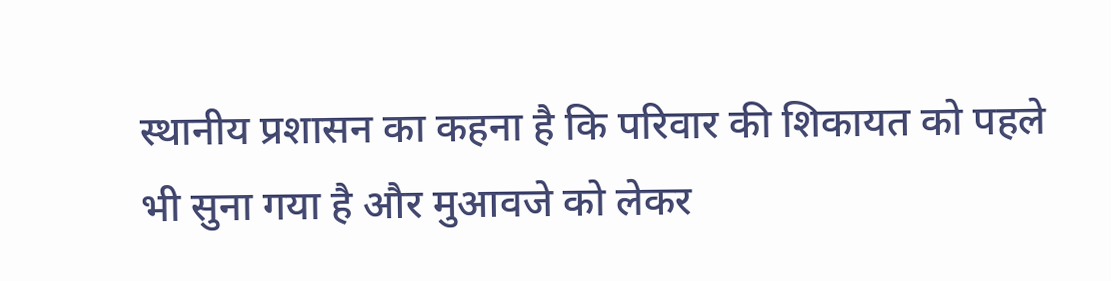स्थानीय प्रशासन का कहना है कि परिवार की शिकायत को पहले भी सुना गया है और मुआवजे को लेकर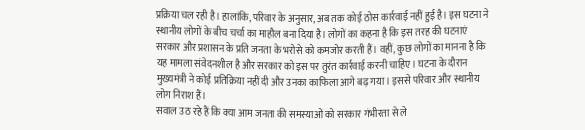प्रक्रिया चल रही है। हालांकि, परिवार के अनुसार, अब तक कोई ठोस कार्रवाई नहीं हुई है। इस घटना ने स्थानीय लोगों के बीच चर्चा का माहौल बना दिया है। लोगों का कहना है कि इस तरह की घटनाएं सरकार और प्रशासन के प्रति जनता के भरोसे को कमजोर करती हैं। वहीं, कुछ लोगों का मानना है कि यह मामला संवेदनशील है और सरकार को इस पर तुरंत कार्रवाई करनी चाहिए। घटना के दौरान मुख्यमंत्री ने कोई प्रतिक्रिया नहीं दी और उनका काफिला आगे बढ़ गया। इससे परिवार और स्थानीय लोग निराश हैं।
सवाल उठ रहे हैं कि क्या आम जनता की समस्याओं को सरकार गंभीरता से ले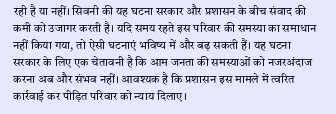रही है या नहीं। सिवनी की यह घटना सरकार और प्रशासन के बीच संवाद की कमी को उजागर करती है। यदि समय रहते इस परिवार की समस्या का समाधान नहीं किया गया, तो ऐसी घटनाएं भविष्य में और बढ़ सकती हैं। यह घटना सरकार के लिए एक चेतावनी है कि आम जनता की समस्याओं को नजरअंदाज करना अब और संभव नहीं। आवश्यक है कि प्रशासन इस मामले में त्वरित कार्रवाई कर पीड़ित परिवार को न्याय दिलाए।